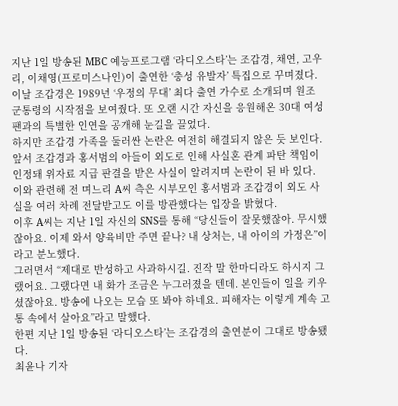지난 1일 방송된 MBC 예능프로그램 ‘라디오스타’는 조갑경, 채연, 고우리, 이채영(프로미스나인)이 출연한 ‘충성 유발자’ 특집으로 꾸며졌다.
이날 조갑경은 1989년 ‘우정의 무대’ 최다 출연 가수로 소개되며 원조 군통령의 시작점을 보여줬다. 또 오랜 시간 자신을 응원해온 30대 여성 팬과의 특별한 인연을 공개해 눈길을 끌었다.
하지만 조갑경 가족을 둘러싼 논란은 여전히 해결되지 않은 듯 보인다. 앞서 조갑경과 홍서범의 아들이 외도로 인해 사실혼 관계 파탄 책임이 인정돼 위자료 지급 판결을 받은 사실이 알려지며 논란이 된 바 있다.
이와 관련해 전 며느리 A씨 측은 시부모인 홍서범과 조갑경이 외도 사실을 여러 차례 전달받고도 이를 방관했다는 입장을 밝혔다.
이후 A씨는 지난 1일 자신의 SNS를 통해 “당신들이 잘못했잖아. 무시했잖아요. 이제 와서 양육비만 주면 끝나? 내 상처는, 내 아이의 가정은”이라고 분노했다.
그러면서 “제대로 반성하고 사과하시길. 진작 말 한마디라도 하시지 그랬어요. 그랬다면 내 화가 조금은 누그러졌을 텐데. 본인들이 일을 키우셨잖아요. 방송에 나오는 모습 또 봐야 하네요. 피해자는 이렇게 계속 고통 속에서 살아요”라고 말했다.
한편 지난 1일 방송된 ‘라디오스타’는 조갑경의 출연분이 그대로 방송됐다.
최윤나 기자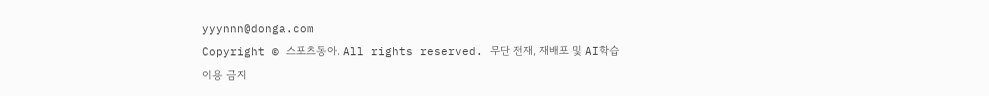yyynnn@donga.com
Copyright © 스포츠동아. All rights reserved. 무단 전재, 재배포 및 AI학습 이용 금지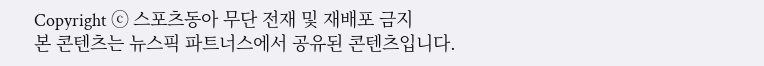Copyright ⓒ 스포츠동아 무단 전재 및 재배포 금지
본 콘텐츠는 뉴스픽 파트너스에서 공유된 콘텐츠입니다.